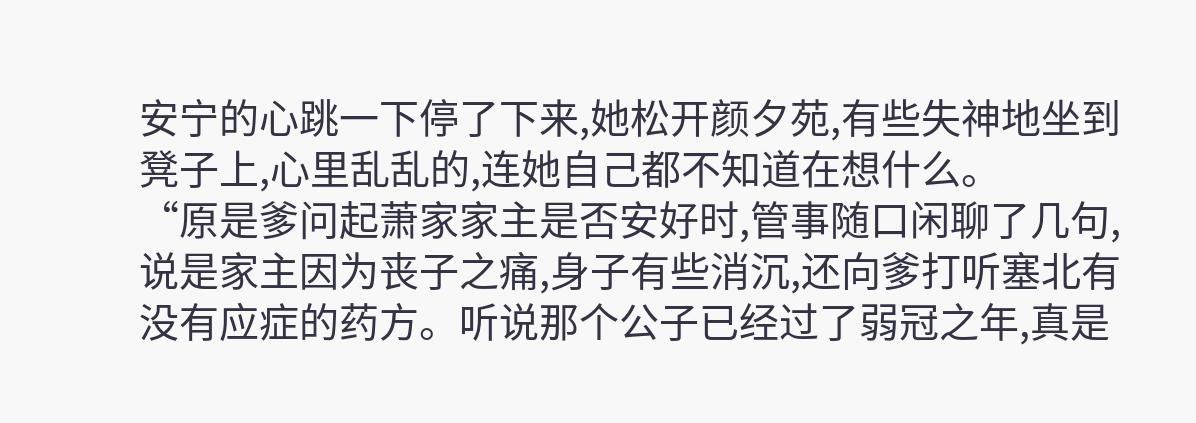安宁的心跳一下停了下来,她松开颜夕苑,有些失神地坐到凳子上,心里乱乱的,连她自己都不知道在想什么。
“原是爹问起萧家家主是否安好时,管事随口闲聊了几句,说是家主因为丧子之痛,身子有些消沉,还向爹打听塞北有没有应症的药方。听说那个公子已经过了弱冠之年,真是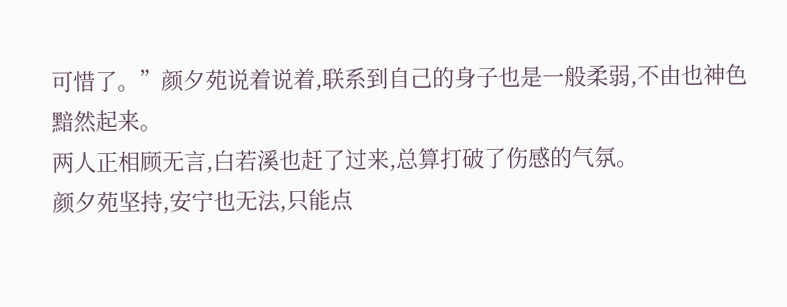可惜了。”颜夕苑说着说着,联系到自己的身子也是一般柔弱,不由也神色黯然起来。
两人正相顾无言,白若溪也赶了过来,总算打破了伤感的气氛。
颜夕苑坚持,安宁也无法,只能点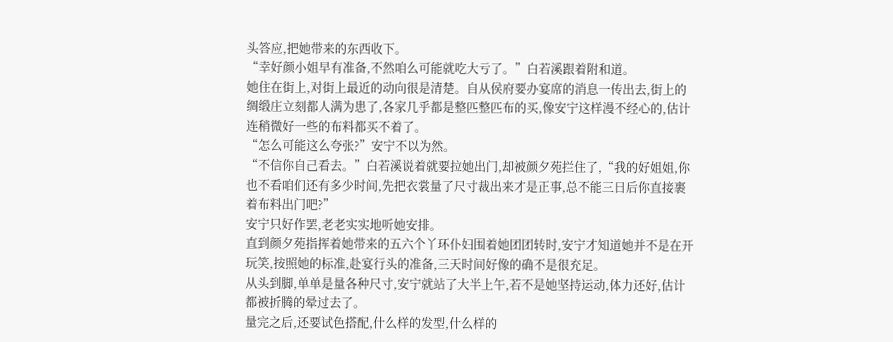头答应,把她带来的东西收下。
“幸好颜小姐早有准备,不然咱么可能就吃大亏了。”白若溪跟着附和道。
她住在街上,对街上最近的动向很是清楚。自从侯府要办宴席的消息一传出去,街上的绸缎庄立刻都人满为患了,各家几乎都是整匹整匹布的买,像安宁这样漫不经心的,估计连稍微好一些的布料都买不着了。
“怎么可能这么夸张?”安宁不以为然。
“不信你自己看去。”白若溪说着就要拉她出门,却被颜夕苑拦住了,“我的好姐姐,你也不看咱们还有多少时间,先把衣裳量了尺寸裁出来才是正事,总不能三日后你直接裹着布料出门吧?”
安宁只好作罢,老老实实地听她安排。
直到颜夕苑指挥着她带来的五六个丫环仆妇围着她团团转时,安宁才知道她并不是在开玩笑,按照她的标准,赴宴行头的准备,三天时间好像的确不是很充足。
从头到脚,单单是量各种尺寸,安宁就站了大半上午,若不是她坚持运动,体力还好,估计都被折腾的晕过去了。
量完之后,还要试色搭配,什么样的发型,什么样的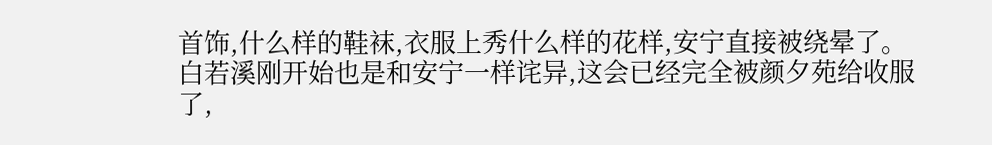首饰,什么样的鞋袜,衣服上秀什么样的花样,安宁直接被绕晕了。
白若溪刚开始也是和安宁一样诧异,这会已经完全被颜夕苑给收服了,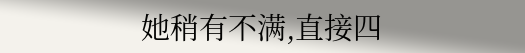她稍有不满,直接四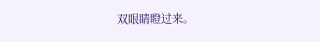双眼睛瞪过来。